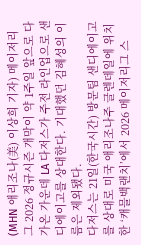(MHN 애리조나(美) 이상희 기자) 메이저리그 2026 정규시즌 개막이 약 1주일 앞으로 다가온 가운데 LA 다저스가 주전 라인업으로 샌디에이고를 상대한다. 기대했던 김혜성의 이름은 제외됐다.
다저스는 21일(한국시간) 방문팀 샌디에이고를 상대로 미국 애리조나주 글렌데일에 위치한 ‘캐믈백랜치’에서 2026 메이저리그 스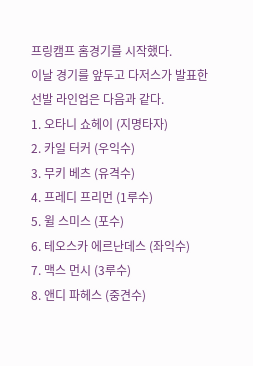프링캠프 홈경기를 시작했다.
이날 경기를 앞두고 다저스가 발표한 선발 라인업은 다음과 같다.
1. 오타니 쇼헤이 (지명타자)
2. 카일 터커 (우익수)
3. 무키 베츠 (유격수)
4. 프레디 프리먼 (1루수)
5. 윌 스미스 (포수)
6. 테오스카 에르난데스 (좌익수)
7. 맥스 먼시 (3루수)
8. 앤디 파헤스 (중견수)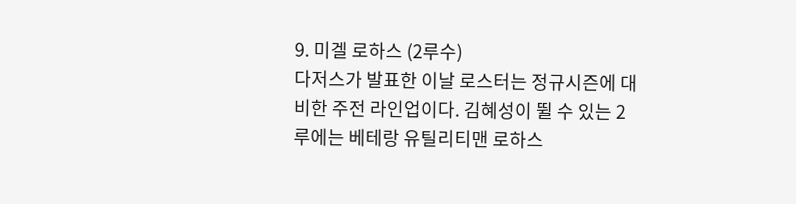9. 미겔 로하스 (2루수)
다저스가 발표한 이날 로스터는 정규시즌에 대비한 주전 라인업이다. 김혜성이 뛸 수 있는 2루에는 베테랑 유틸리티맨 로하스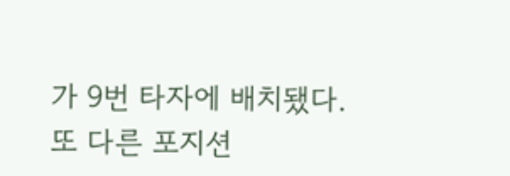가 9번 타자에 배치됐다. 또 다른 포지션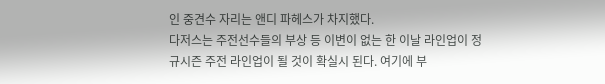인 중견수 자리는 앤디 파헤스가 차지했다.
다저스는 주전선수들의 부상 등 이변이 없는 한 이날 라인업이 정규시즌 주전 라인업이 될 것이 확실시 된다. 여기에 부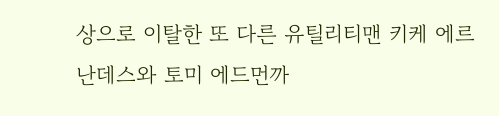상으로 이탈한 또 다른 유틸리티맨 키케 에르난데스와 토미 에드먼까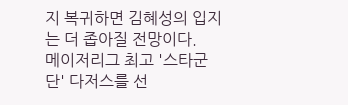지 복귀하면 김혜성의 입지는 더 좁아질 전망이다.
메이저리그 최고 '스타군단' 다저스를 선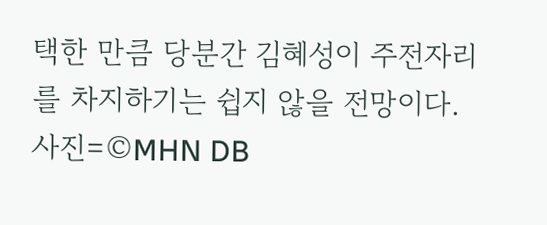택한 만큼 당분간 김혜성이 주전자리를 차지하기는 쉽지 않을 전망이다.
사진=©MHN DB